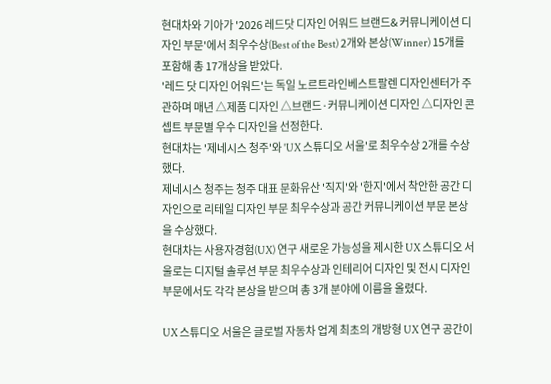현대차와 기아가 '2026 레드닷 디자인 어워드 브랜드& 커뮤니케이션 디자인 부문'에서 최우수상(Best of the Best) 2개와 본상(Winner) 15개를 포함해 총 17개상을 받았다.
'레드 닷 디자인 어워드'는 독일 노르트라인베스트팔렌 디자인센터가 주관하며 매년 △제품 디자인 △브랜드·커뮤니케이션 디자인 △디자인 콘셉트 부문별 우수 디자인을 선정한다.
현대차는 '제네시스 청주'와 'UX 스튜디오 서울'로 최우수상 2개를 수상했다.
제네시스 청주는 청주 대표 문화유산 '직지'와 '한지'에서 착안한 공간 디자인으로 리테일 디자인 부문 최우수상과 공간 커뮤니케이션 부문 본상을 수상했다.
현대차는 사용자경험(UX) 연구 새로운 가능성을 제시한 UX 스튜디오 서울로는 디지털 솔루션 부문 최우수상과 인테리어 디자인 및 전시 디자인 부문에서도 각각 본상을 받으며 총 3개 분야에 이름을 올렸다.

UX 스튜디오 서울은 글로벌 자동차 업계 최초의 개방형 UX 연구 공간이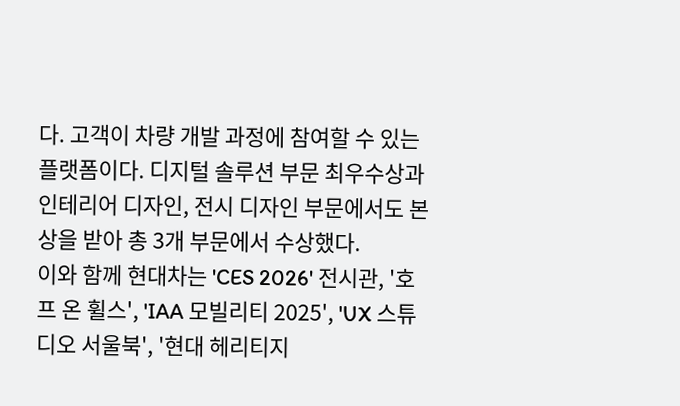다. 고객이 차량 개발 과정에 참여할 수 있는 플랫폼이다. 디지털 솔루션 부문 최우수상과 인테리어 디자인, 전시 디자인 부문에서도 본상을 받아 총 3개 부문에서 수상했다.
이와 함께 현대차는 'CES 2026' 전시관, '호프 온 휠스', 'IAA 모빌리티 2025', 'UX 스튜디오 서울북', '현대 헤리티지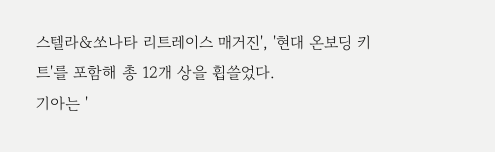스텔라&쏘나타 리트레이스 매거진', '현대 온보딩 키트'를 포함해 총 12개 상을 휩쓸었다.
기아는 '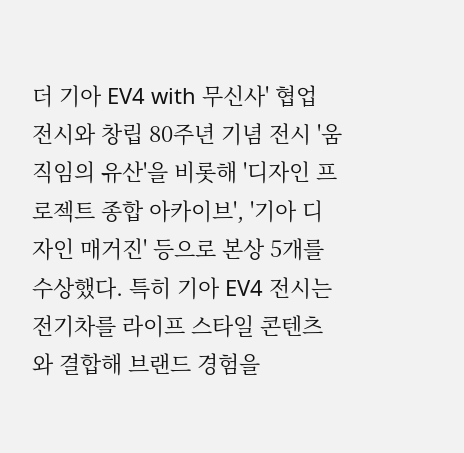더 기아 EV4 with 무신사' 협업 전시와 창립 80주년 기념 전시 '움직임의 유산'을 비롯해 '디자인 프로젝트 종합 아카이브', '기아 디자인 매거진' 등으로 본상 5개를 수상했다. 특히 기아 EV4 전시는 전기차를 라이프 스타일 콘텐츠와 결합해 브랜드 경험을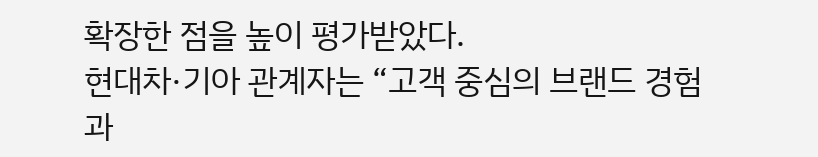확장한 점을 높이 평가받았다.
현대차·기아 관계자는 “고객 중심의 브랜드 경험과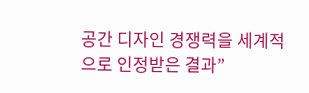공간 디자인 경쟁력을 세계적으로 인정받은 결과”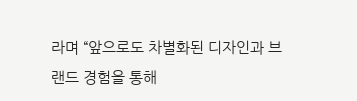라며 “앞으로도 차별화된 디자인과 브랜드 경험을 통해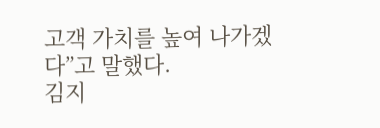고객 가치를 높여 나가겠다”고 말했다.
김지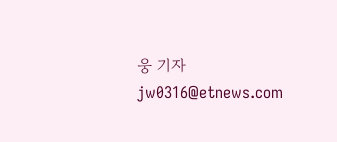웅 기자 jw0316@etnews.com